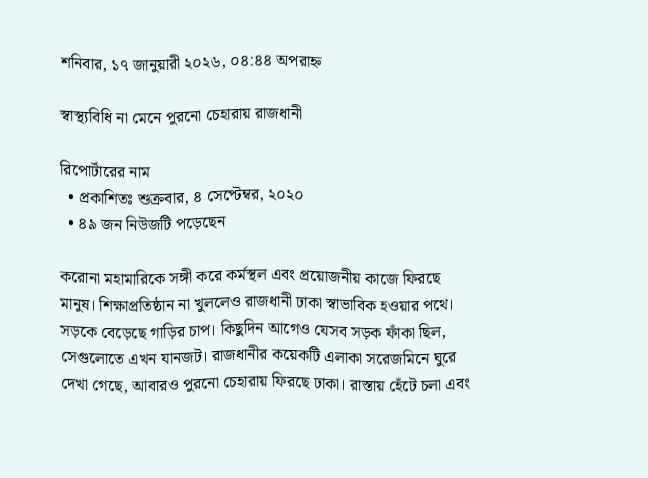শনিবার, ১৭ জানুয়ারী ২০২৬, ০৪:৪৪ অপরাহ্ন

স্বাস্থ্যবিধি না মেনে পুরনো চেহারায় রাজধানী

রিপোর্টারের নাম
  • প্রকাশিতঃ শুক্রবার, ৪ সেপ্টেম্বর, ২০২০
  • ৪৯ জন নিউজটি পড়েছেন

করোনা মহামারিকে সঙ্গী করে কর্মস্থল এবং প্রয়োজনীয় কাজে ফিরছে মানুষ। শিক্ষাপ্রতিষ্ঠান না খুললেও রাজধানী ঢাকা স্বাভাবিক হওয়ার পথে। সড়কে বেড়েছে গাড়ির চাপ। কিছুদিন আগেও যেসব সড়ক ফাঁকা ছিল, সেগুলোতে এখন যানজট। রাজধানীর কয়েকটি এলাকা সরেজমিনে ঘুরে দেখা গেছে, আবারও পুরনো চেহারায় ফিরছে ঢাকা। রাস্তায় হেঁটে চলা এবং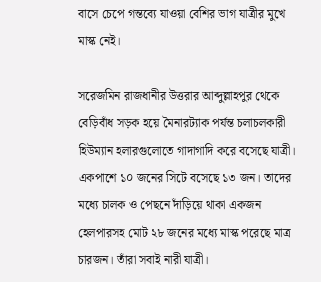বাসে চেপে গন্তব্যে যাওয়া বেশির ভাগ যাত্রীর মুখে মাস্ক নেই।

সরেজমিন রাজধানীর উত্তরার আব্দুল্লাহপুর থেকে বেড়িবাঁধ সড়ক হয়ে মৈনারট্যাক পর্যন্ত চলাচলকারী হিউম্যান হলারগুলোতে গাদাগাদি করে বসেছে যাত্রী। একপাশে ১০ জনের সিটে বসেছে ১৩ জন। তাদের মধ্যে চালক ও পেছনে দাঁড়িয়ে থাকা একজন হেলপারসহ মোট ২৮ জনের মধ্যে মাস্ক পরেছে মাত্র চারজন। তাঁরা সবাই নারী যাত্রী।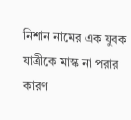নিশান নামের এক যুবক যাত্রীকে মাস্ক না পরার কারণ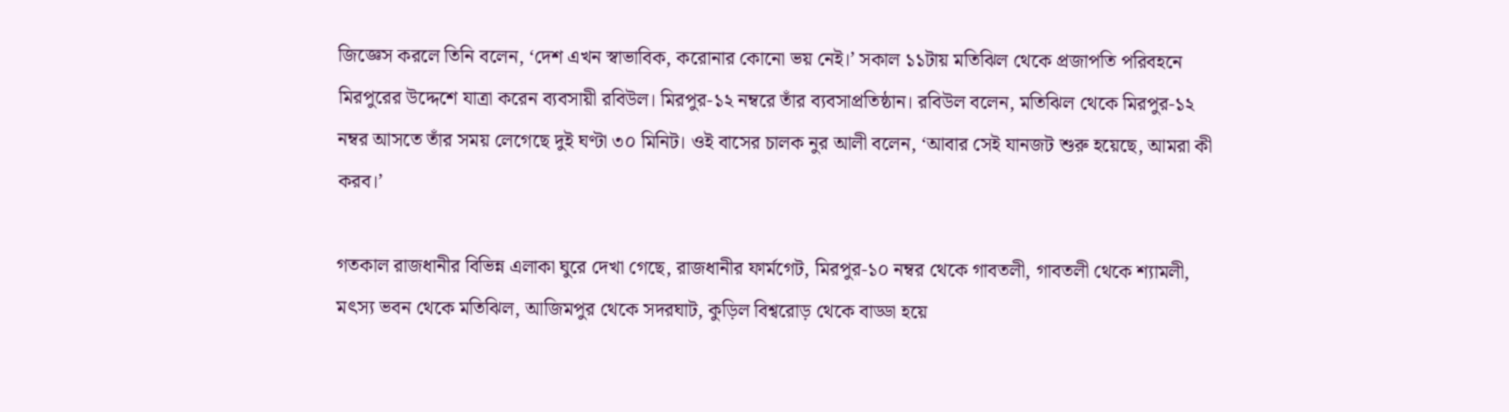জিজ্ঞেস করলে তিনি বলেন, ‘দেশ এখন স্বাভাবিক, করোনার কোনো ভয় নেই।’ সকাল ১১টায় মতিঝিল থেকে প্রজাপতি পরিবহনে মিরপুরের উদ্দেশে যাত্রা করেন ব্যবসায়ী রবিউল। মিরপুর-১২ নম্বরে তাঁর ব্যবসাপ্রতিষ্ঠান। রবিউল বলেন, মতিঝিল থেকে মিরপুর-১২ নম্বর আসতে তাঁর সময় লেগেছে দুই ঘণ্টা ৩০ মিনিট। ওই বাসের চালক নুর আলী বলেন, ‘আবার সেই যানজট শুরু হয়েছে, আমরা কী করব।’

গতকাল রাজধানীর বিভিন্ন এলাকা ঘুরে দেখা গেছে, রাজধানীর ফার্মগেট, মিরপুর-১০ নম্বর থেকে গাবতলী, গাবতলী থেকে শ্যামলী, মৎস্য ভবন থেকে মতিঝিল, আজিমপুর থেকে সদরঘাট, কুড়িল বিশ্বরোড় থেকে বাড্ডা হয়ে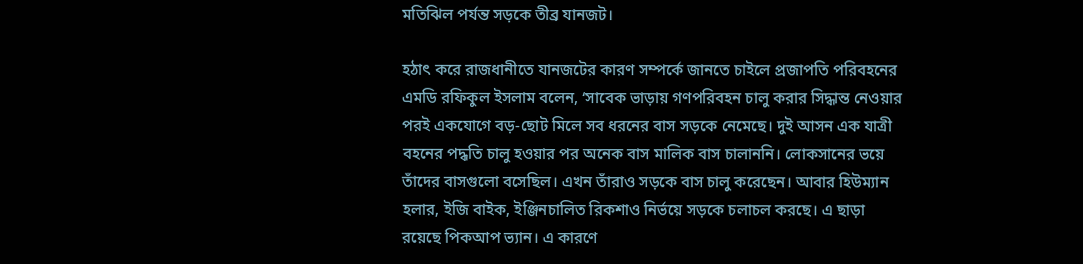মতিঝিল পর্যন্ত সড়কে তীব্র যানজট।

হঠাৎ করে রাজধানীতে যানজটের কারণ সম্পর্কে জানতে চাইলে প্রজাপতি পরিবহনের এমডি রফিকুল ইসলাম বলেন, ‘সাবেক ভাড়ায় গণপরিবহন চালু করার সিদ্ধান্ত নেওয়ার পরই একযোগে বড়-ছোট মিলে সব ধরনের বাস সড়কে নেমেছে। দুই আসন এক যাত্রী বহনের পদ্ধতি চালু হওয়ার পর অনেক বাস মালিক বাস চালাননি। লোকসানের ভয়ে তাঁদের বাসগুলো বসেছিল। এখন তাঁরাও সড়কে বাস চালু করেছেন। আবার হিউম্যান হলার, ইজি বাইক, ইঞ্জিনচালিত রিকশাও নির্ভয়ে সড়কে চলাচল করছে। এ ছাড়া রয়েছে পিকআপ ভ্যান। এ কারণে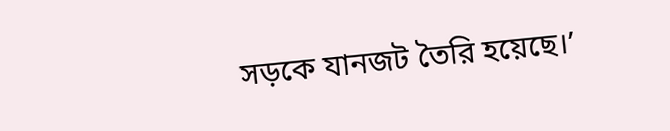সড়কে যানজট তৈরি হয়েছে।’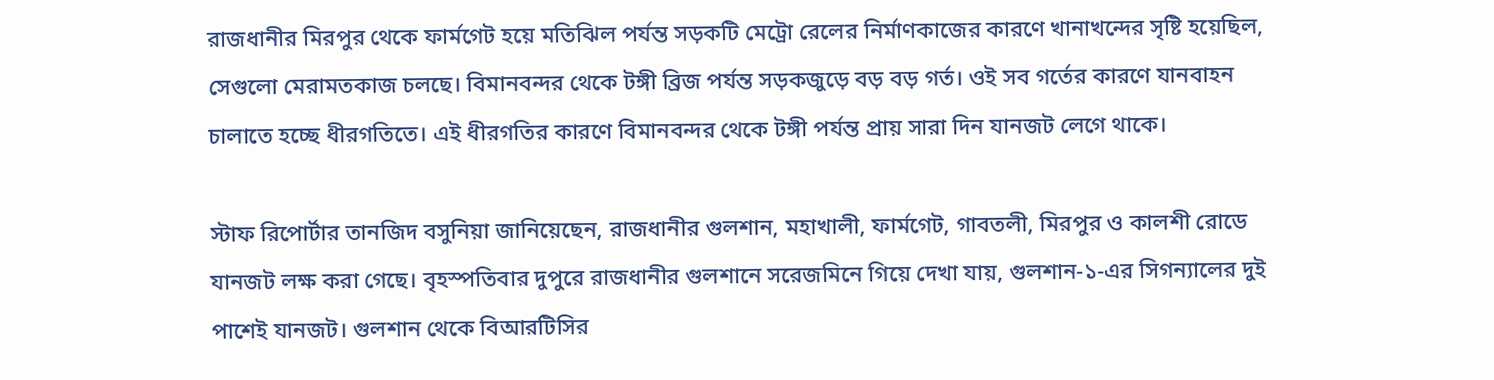রাজধানীর মিরপুর থেকে ফার্মগেট হয়ে মতিঝিল পর্যন্ত সড়কটি মেট্রো রেলের নির্মাণকাজের কারণে খানাখন্দের সৃষ্টি হয়েছিল, সেগুলো মেরামতকাজ চলছে। বিমানবন্দর থেকে টঙ্গী ব্রিজ পর্যন্ত সড়কজুড়ে বড় বড় গর্ত। ওই সব গর্তের কারণে যানবাহন চালাতে হচ্ছে ধীরগতিতে। এই ধীরগতির কারণে বিমানবন্দর থেকে টঙ্গী পর্যন্ত প্রায় সারা দিন যানজট লেগে থাকে।

স্টাফ রিপোর্টার তানজিদ বসুনিয়া জানিয়েছেন, রাজধানীর গুলশান, মহাখালী, ফার্মগেট, গাবতলী, মিরপুর ও কালশী রোডে যানজট লক্ষ করা গেছে। বৃহস্পতিবার দুপুরে রাজধানীর গুলশানে সরেজমিনে গিয়ে দেখা যায়, গুলশান-১-এর সিগন্যালের দুই পাশেই যানজট। গুলশান থেকে বিআরটিসির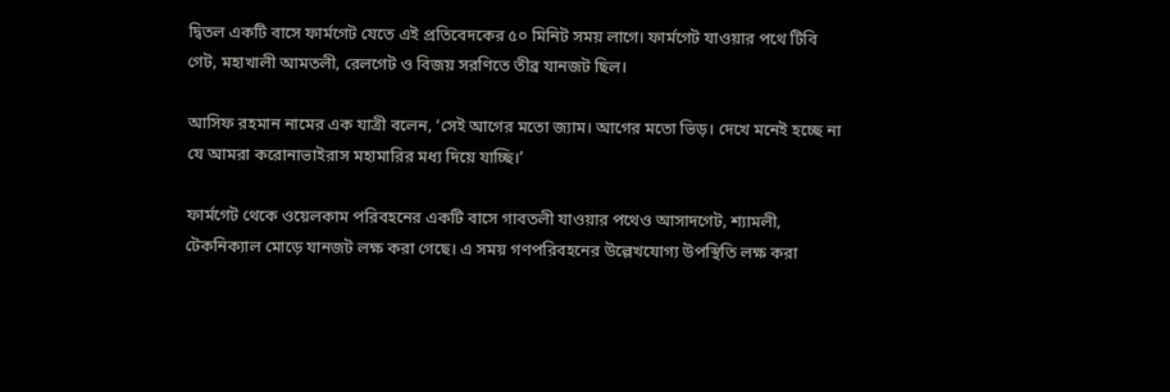দ্বিতল একটি বাসে ফার্মগেট যেতে এই প্রতিবেদকের ৫০ মিনিট সময় লাগে। ফার্মগেট যাওয়ার পথে টিবি গেট, মহাখালী আমতলী, রেলগেট ও বিজয় সরণিতে তীব্র যানজট ছিল।

আসিফ রহমান নামের এক যাত্রী বলেন, ‘সেই আগের মতো জ্যাম। আগের মতো ভিড়। দেখে মনেই হচ্ছে না যে আমরা করোনাভাইরাস মহামারির মধ্য দিয়ে যাচ্ছি।’

ফার্মগেট থেকে ওয়েলকাম পরিবহনের একটি বাসে গাবতলী যাওয়ার পথেও আসাদগেট, শ্যামলী, টেকনিক্যাল মোড়ে যানজট লক্ষ করা গেছে। এ সময় গণপরিবহনের উল্লেখযোগ্য উপস্থিতি লক্ষ করা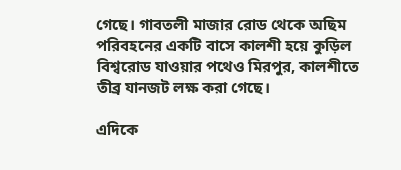গেছে। গাবতলী মাজার রোড থেকে অছিম পরিবহনের একটি বাসে কালশী হয়ে কুড়িল বিশ্বরোড যাওয়ার পথেও মিরপুর, কালশীতে তীব্র যানজট লক্ষ করা গেছে।

এদিকে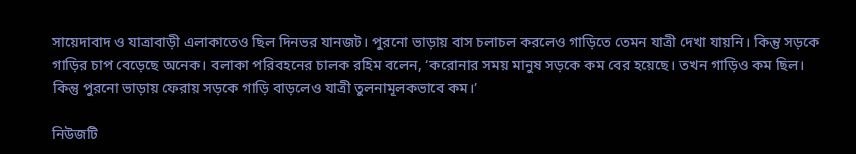সায়েদাবাদ ও যাত্রাবাড়ী এলাকাতেও ছিল দিনভর যানজট। পুরনো ভাড়ায় বাস চলাচল করলেও গাড়িতে তেমন যাত্রী দেখা যায়নি। কিন্তু সড়কে গাড়ির চাপ বেড়েছে অনেক। বলাকা পরিবহনের চালক রহিম বলেন, ‘করোনার সময় মানুষ সড়কে কম বের হয়েছে। তখন গাড়িও কম ছিল। কিন্তু পুরনো ভাড়ায় ফেরায় সড়কে গাড়ি বাড়লেও যাত্রী তুলনামূলকভাবে কম।’

নিউজটি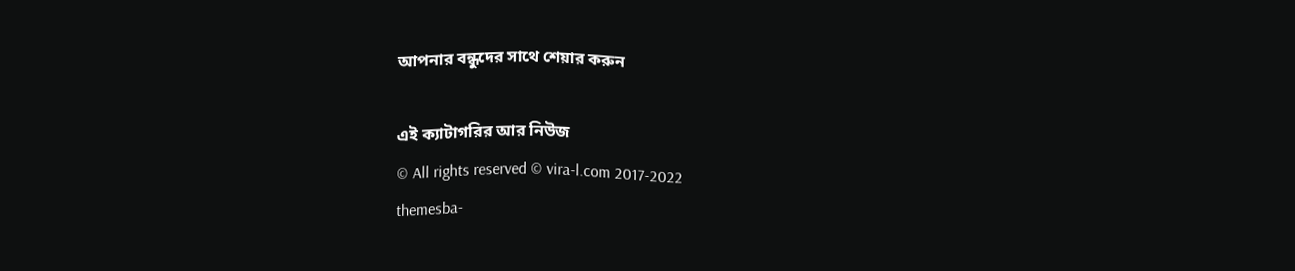আপনার বন্ধুদের সাথে শেয়ার করুন

এই ক্যাটাগরির আর নিউজ
© All rights reserved © vira-l.com 2017-2022
themesba-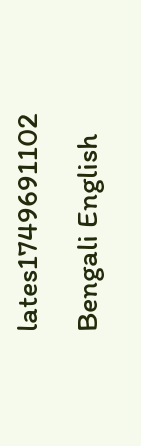lates1749691102
Bengali English